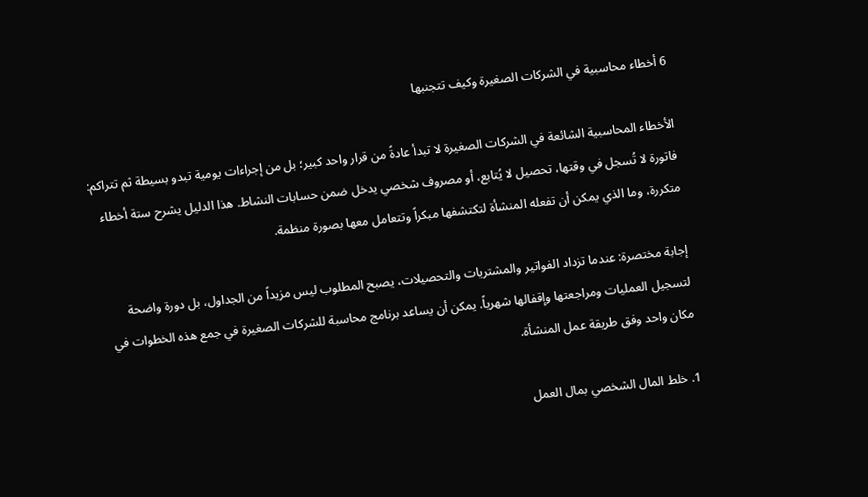6 أخطاء محاسبية في الشركات الصغيرة وكيف تتجنبها

الأخطاء المحاسبية الشائعة في الشركات الصغيرة لا تبدأ عادةً من قرار واحد كبير؛ بل من إجراءات يومية تبدو بسيطة ثم تتراكم: فاتورة لا تُسجل في وقتها، تحصيل لا يُتابع، أو مصروف شخصي يدخل ضمن حسابات النشاط. هذا الدليل يشرح ستة أخطاء متكررة، وما الذي يمكن أن تفعله المنشأة لتكتشفها مبكراً وتتعامل معها بصورة منظمة.

إجابة مختصرة: عندما تزداد الفواتير والمشتريات والتحصيلات، يصبح المطلوب ليس مزيداً من الجداول، بل دورة واضحة لتسجيل العمليات ومراجعتها وإقفالها شهرياً. يمكن أن يساعد برنامج محاسبة للشركات الصغيرة في جمع هذه الخطوات في مكان واحد وفق طريقة عمل المنشأة.

1. خلط المال الشخصي بمال العمل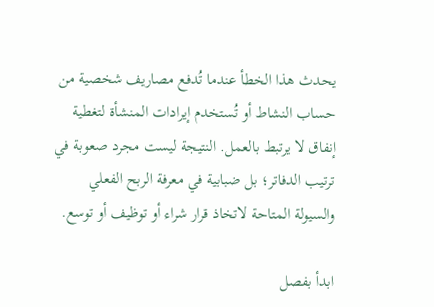يحدث هذا الخطأ عندما تُدفع مصاريف شخصية من حساب النشاط أو تُستخدم إيرادات المنشأة لتغطية إنفاق لا يرتبط بالعمل. النتيجة ليست مجرد صعوبة في ترتيب الدفاتر؛ بل ضبابية في معرفة الربح الفعلي والسيولة المتاحة لاتخاذ قرار شراء أو توظيف أو توسع.

ابدأ بفصل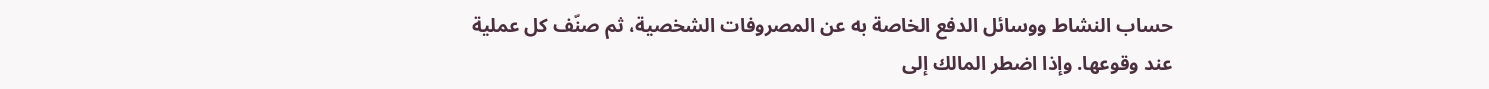حساب النشاط ووسائل الدفع الخاصة به عن المصروفات الشخصية، ثم صنّف كل عملية عند وقوعها. وإذا اضطر المالك إلى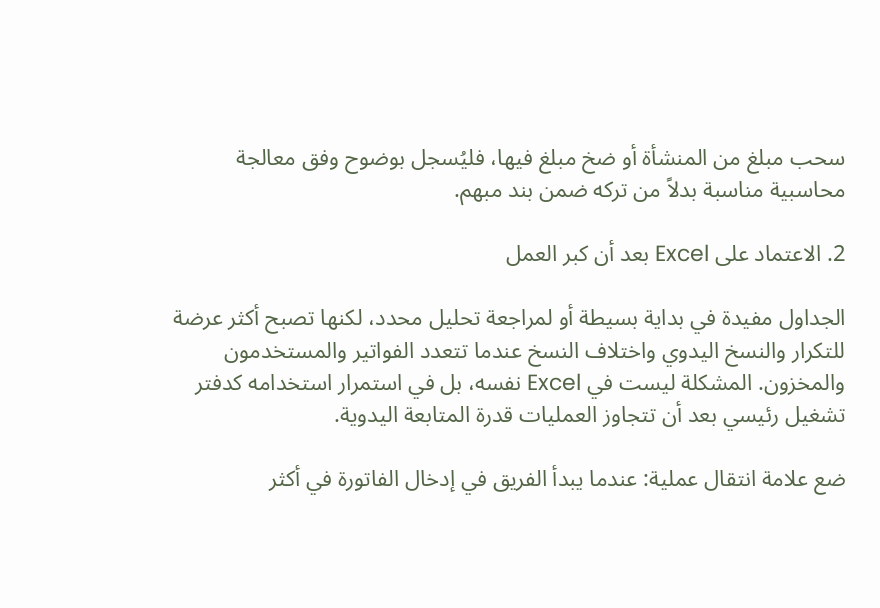سحب مبلغ من المنشأة أو ضخ مبلغ فيها، فليُسجل بوضوح وفق معالجة محاسبية مناسبة بدلاً من تركه ضمن بند مبهم.

2. الاعتماد على Excel بعد أن كبر العمل

الجداول مفيدة في بداية بسيطة أو لمراجعة تحليل محدد، لكنها تصبح أكثر عرضة للتكرار والنسخ اليدوي واختلاف النسخ عندما تتعدد الفواتير والمستخدمون والمخزون. المشكلة ليست في Excel نفسه، بل في استمرار استخدامه كدفتر تشغيل رئيسي بعد أن تتجاوز العمليات قدرة المتابعة اليدوية.

ضع علامة انتقال عملية: عندما يبدأ الفريق في إدخال الفاتورة في أكثر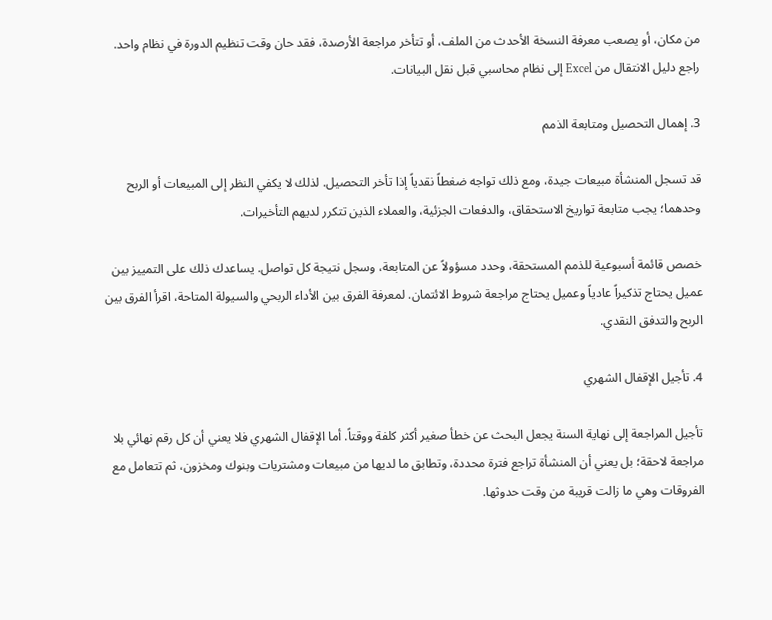من مكان، أو يصعب معرفة النسخة الأحدث من الملف، أو تتأخر مراجعة الأرصدة، فقد حان وقت تنظيم الدورة في نظام واحد. راجع دليل الانتقال من Excel إلى نظام محاسبي قبل نقل البيانات.

3. إهمال التحصيل ومتابعة الذمم

قد تسجل المنشأة مبيعات جيدة، ومع ذلك تواجه ضغطاً نقدياً إذا تأخر التحصيل. لذلك لا يكفي النظر إلى المبيعات أو الربح وحدهما؛ يجب متابعة تواريخ الاستحقاق، والدفعات الجزئية، والعملاء الذين تتكرر لديهم التأخيرات.

خصص قائمة أسبوعية للذمم المستحقة، وحدد مسؤولاً عن المتابعة، وسجل نتيجة كل تواصل. يساعدك ذلك على التمييز بين عميل يحتاج تذكيراً عادياً وعميل يحتاج مراجعة شروط الائتمان. لمعرفة الفرق بين الأداء الربحي والسيولة المتاحة، اقرأ الفرق بين الربح والتدفق النقدي.

4. تأجيل الإقفال الشهري

تأجيل المراجعة إلى نهاية السنة يجعل البحث عن خطأ صغير أكثر كلفة ووقتاً. أما الإقفال الشهري فلا يعني أن كل رقم نهائي بلا مراجعة لاحقة؛ بل يعني أن المنشأة تراجع فترة محددة، وتطابق ما لديها من مبيعات ومشتريات وبنوك ومخزون، ثم تتعامل مع الفروقات وهي ما زالت قريبة من وقت حدوثها.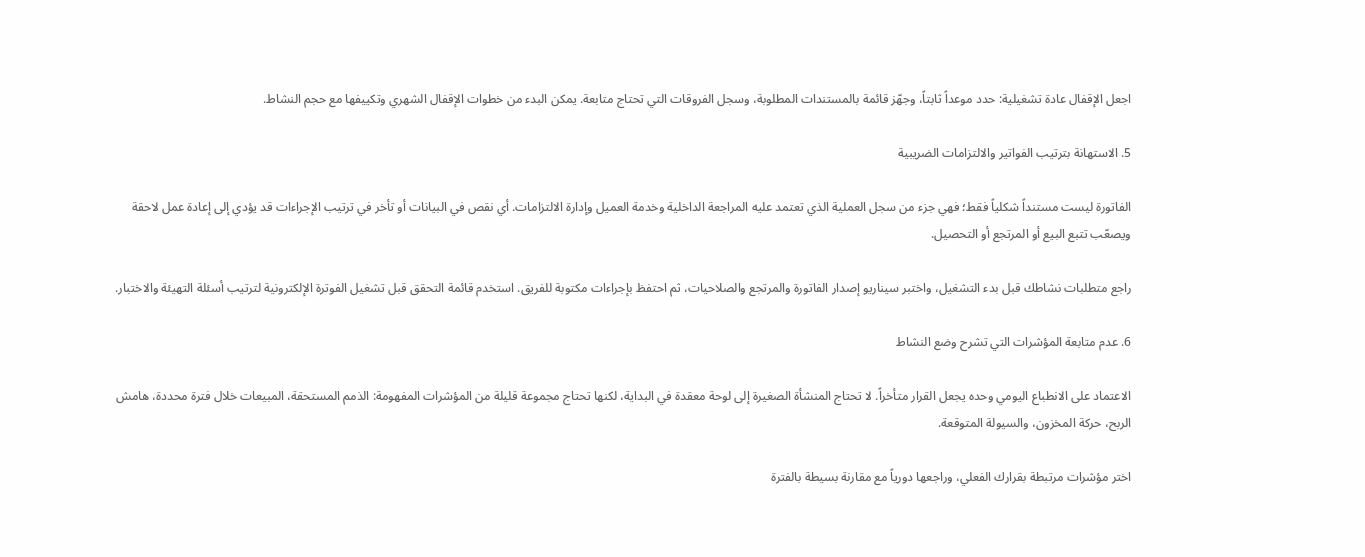اجعل الإقفال عادة تشغيلية: حدد موعداً ثابتاً، وجهّز قائمة بالمستندات المطلوبة، وسجل الفروقات التي تحتاج متابعة. يمكن البدء من خطوات الإقفال الشهري وتكييفها مع حجم النشاط.

5. الاستهانة بترتيب الفواتير والالتزامات الضريبية

الفاتورة ليست مستنداً شكلياً فقط؛ فهي جزء من سجل العملية الذي تعتمد عليه المراجعة الداخلية وخدمة العميل وإدارة الالتزامات. أي نقص في البيانات أو تأخر في ترتيب الإجراءات قد يؤدي إلى إعادة عمل لاحقة ويصعّب تتبع البيع أو المرتجع أو التحصيل.

راجع متطلبات نشاطك قبل بدء التشغيل، واختبر سيناريو إصدار الفاتورة والمرتجع والصلاحيات، ثم احتفظ بإجراءات مكتوبة للفريق. استخدم قائمة التحقق قبل تشغيل الفوترة الإلكترونية لترتيب أسئلة التهيئة والاختبار.

6. عدم متابعة المؤشرات التي تشرح وضع النشاط

الاعتماد على الانطباع اليومي وحده يجعل القرار متأخراً. لا تحتاج المنشأة الصغيرة إلى لوحة معقدة في البداية، لكنها تحتاج مجموعة قليلة من المؤشرات المفهومة: الذمم المستحقة، المبيعات خلال فترة محددة، هامش الربح، حركة المخزون، والسيولة المتوقعة.

اختر مؤشرات مرتبطة بقرارك الفعلي، وراجعها دورياً مع مقارنة بسيطة بالفترة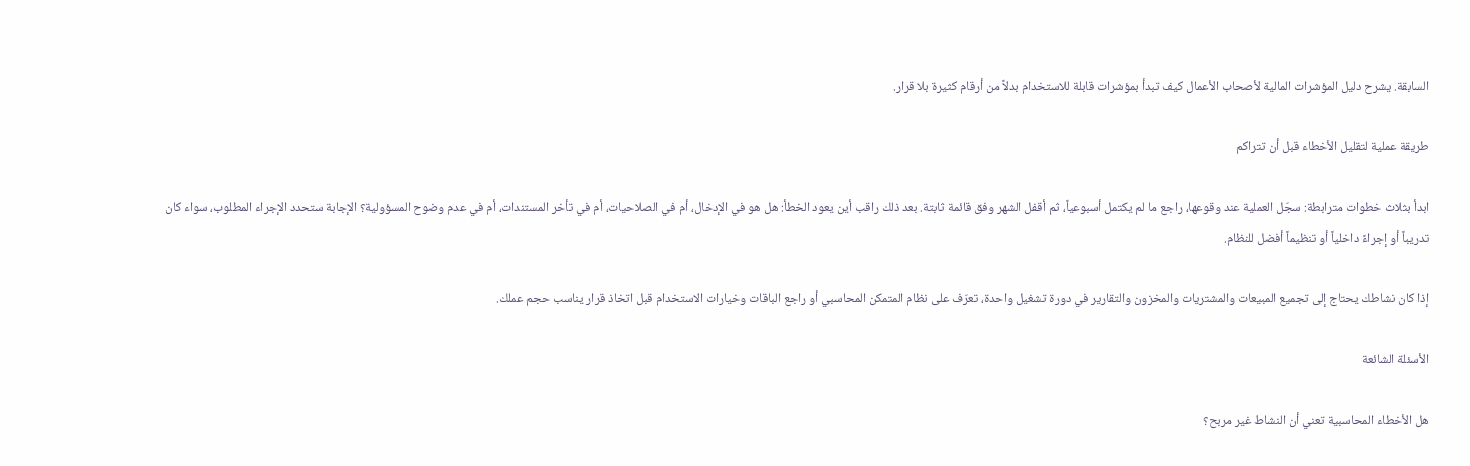السابقة. يشرح دليل المؤشرات المالية لأصحاب الأعمال كيف تبدأ بمؤشرات قابلة للاستخدام بدلاً من أرقام كثيرة بلا قرار.

طريقة عملية لتقليل الأخطاء قبل أن تتراكم

ابدأ بثلاث خطوات مترابطة: سجّل العملية عند وقوعها، راجع ما لم يكتمل أسبوعياً، ثم أقفل الشهر وفق قائمة ثابتة. بعد ذلك راقب أين يعود الخطأ: هل هو في الإدخال، أم في الصلاحيات، أم في تأخر المستندات، أم في عدم وضوح المسؤولية؟ الإجابة ستحدد الإجراء المطلوب، سواء كان تدريباً أو إجراءً داخلياً أو تنظيماً أفضل للنظام.

إذا كان نشاطك يحتاج إلى تجميع المبيعات والمشتريات والمخزون والتقارير في دورة تشغيل واحدة، تعرّف على نظام المتمكن المحاسبي أو راجع الباقات وخيارات الاستخدام قبل اتخاذ قرار يناسب حجم عملك.

الأسئلة الشائعة

هل الأخطاء المحاسبية تعني أن النشاط غير مربح؟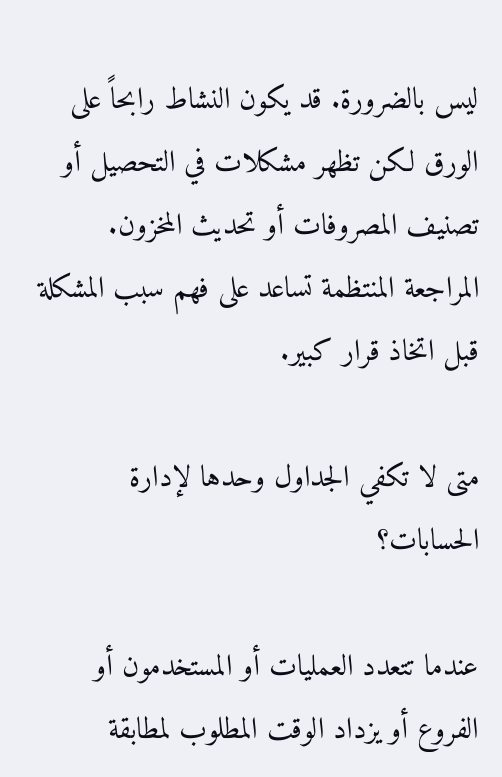ليس بالضرورة. قد يكون النشاط رابحاً على الورق لكن تظهر مشكلات في التحصيل أو تصنيف المصروفات أو تحديث المخزون. المراجعة المنتظمة تساعد على فهم سبب المشكلة قبل اتخاذ قرار كبير.

متى لا تكفي الجداول وحدها لإدارة الحسابات؟

عندما تتعدد العمليات أو المستخدمون أو الفروع أو يزداد الوقت المطلوب لمطابقة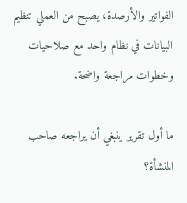الفواتير والأرصدة، يصبح من العملي تنظيم البيانات في نظام واحد مع صلاحيات وخطوات مراجعة واضحة.

ما أول تقرير ينبغي أن يراجعه صاحب المنشأة؟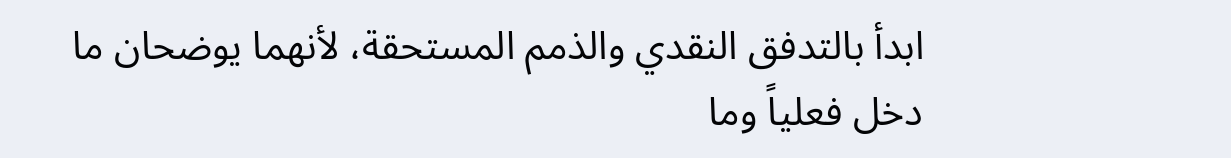ابدأ بالتدفق النقدي والذمم المستحقة، لأنهما يوضحان ما دخل فعلياً وما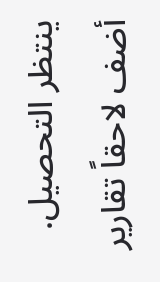ينتظر التحصيل. أضف لاحقاً تقارير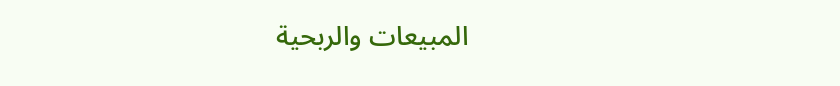المبيعات والربحية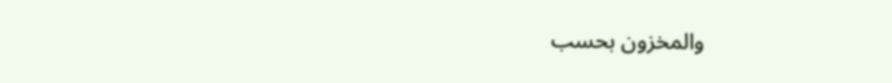والمخزون بحسب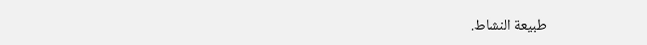طبيعة النشاط.